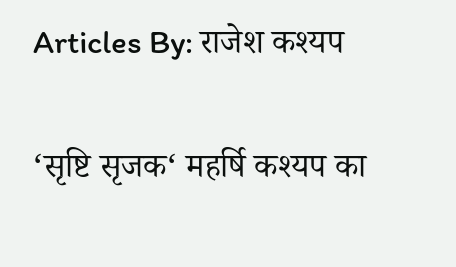Articles By: राजेश कश्यप

‘सृष्टि सृजक‘ महर्षि कश्यप का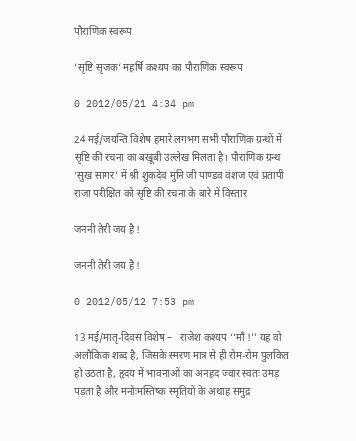पौराणिक स्वरूप

‘सृष्टि सृजक‘ महर्षि कश्यप का पौराणिक स्वरूप

0 2012/05/21 4:34 pm

24 मई/जयन्ति विशेष हमारे लगभग सभी पौराणिक ग्रन्थों में सृष्टि की रचना का बखूबी उल्लेख मिलता है। पौराणिक ग्रन्थ ‘सुख सागर’ में श्री शुकदेव मुनि जी पाण्डव वंशज एवं प्रतापी राजा परीक्षित को सृष्टि की रचना के बारे में विस्तार

जननी तेरी जय है !

जननी तेरी जय है !

0 2012/05/12 7:53 pm

13 मई/मातृ-दिवस विशेष –   राजेश कश्यप ‘‘माँ !’’ यह वो अलौकिक शब्द है, जिसके स्मरण मात्र से ही रोम-रोम पुलकित हो उठता है, हृदय में भावनाओं का अनहद ज्वार स्वतः उमड़ पड़ता है और मनोःमस्तिष्क स्मृतियों के अथाह समुद्र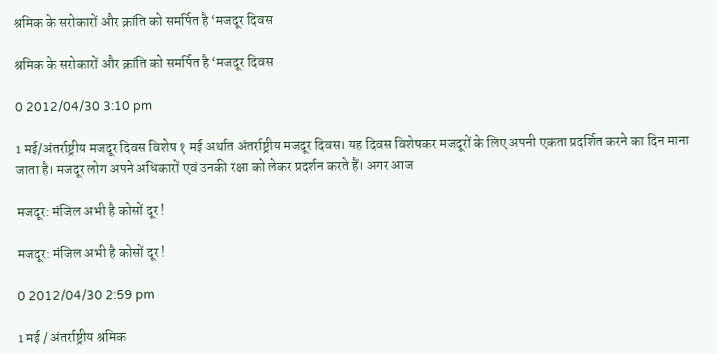श्रमिक के सरोकारों और क्रांति को समर्पित है ‘मजदूर दिवस

श्रमिक के सरोकारों और क्रांति को समर्पित है ‘मजदूर दिवस

0 2012/04/30 3:10 pm

1 मई/अंतर्राष्ट्रीय मजदूर दिवस विशेष १ मई अर्थात अंतर्राष्ट्रीय मजदूर दिवस। यह दिवस विशेषकर मजदूरों के लिए अपनी एकता प्रदर्शित करने का दिन माना जाता है। मजदूर लोग अपने अधिकारों एवं उनकी रक्षा को लेकर प्रदर्शन करते हैं। अगर आज

मजदूर: मंजिल अभी है कोसों दूर !

मजदूर: मंजिल अभी है कोसों दूर !

0 2012/04/30 2:59 pm

1 मई / अंतर्राष्ट्रीय श्रमिक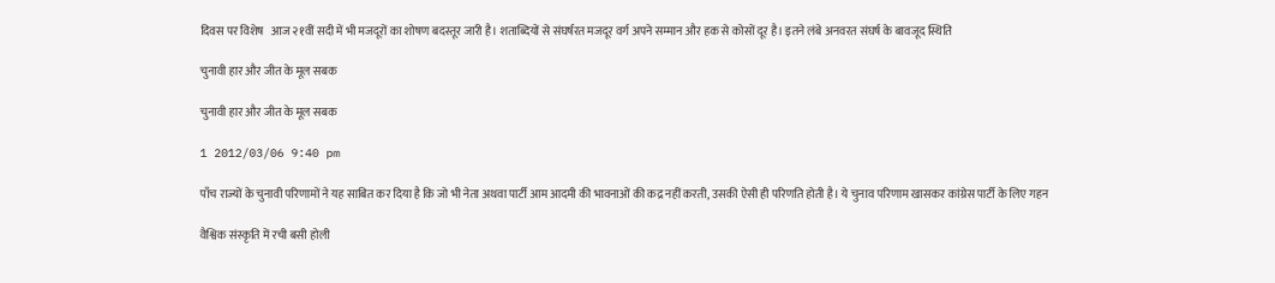दिवस पर विशेष   आज २१वीं सदी में भी मजदूरों का शोषण बदस्तूर जारी है। शताब्दियों से संघर्षरत मजदूर वर्ग अपने सम्मान और हक से कोसों दूर है। इतने लंबे अनवरत संघर्ष के बावजूद स्थिति

चुनावी हार और जीत के मूल सबक

चुनावी हार और जीत के मूल सबक

1 2012/03/06 9:40 pm

पाँच राज्यों के चुनावी परिणामों ने यह साबित कर दिया है कि जो भी नेता अथवा पार्टी आम आदमी की भावनाओं की कद्र नहीं करती, उसकी ऐसी ही परिणति होती है। ये चुनाव परिणाम खासकर कांग्रेस पार्टी के लिए गहन

वैश्विक संस्कृति में रची बसी होली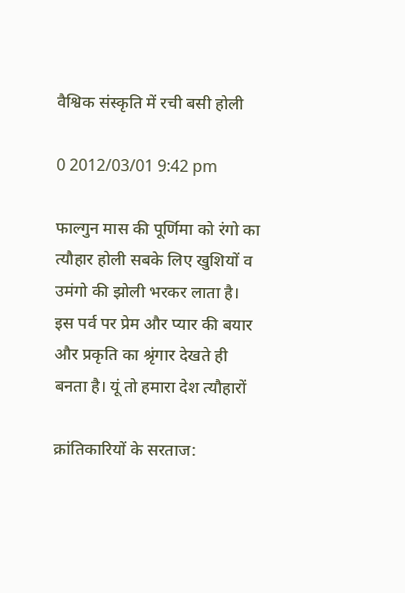वैश्विक संस्कृति में रची बसी होली

0 2012/03/01 9:42 pm

फाल्गुन मास की पूर्णिमा को रंगो का त्यौहार होली सबके लिए खुशियों व उमंगो की झोली भरकर लाता है। इस पर्व पर प्रेम और प्यार की बयार और प्रकृति का श्रृंगार देखते ही बनता है। यूं तो हमारा देश त्यौहारों

क्रांतिकारियों के सरताज: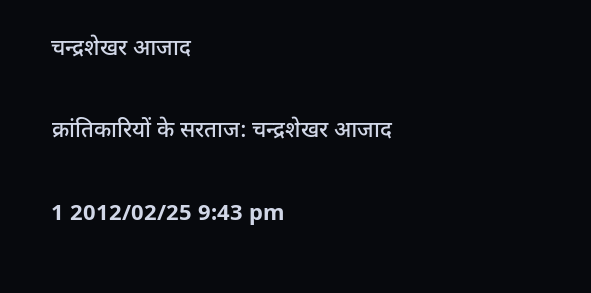चन्द्रशेखर आजाद

क्रांतिकारियों के सरताज: चन्द्रशेखर आजाद

1 2012/02/25 9:43 pm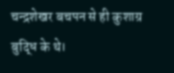चन्द्रशेखर बचपन से ही कुशाग्र बुद्धि के थे।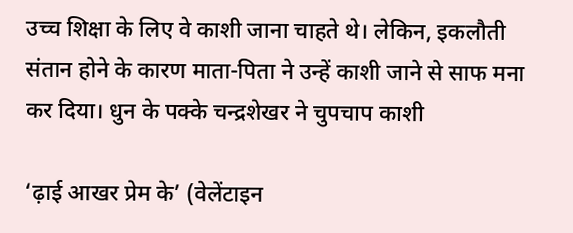उच्च शिक्षा के लिए वे काशी जाना चाहते थे। लेकिन, इकलौती संतान होने के कारण माता-पिता ने उन्हें काशी जाने से साफ मना कर दिया। धुन के पक्के चन्द्रशेखर ने चुपचाप काशी

‘ढ़ाई आखर प्रेम के’ (वेलेंटाइन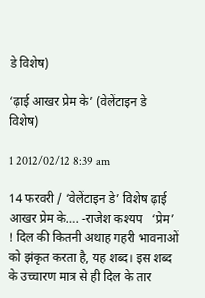डे विशेष)

‘ढ़ाई आखर प्रेम के’ (वेलेंटाइन डे विशेष)

1 2012/02/12 8:39 am

14 फरवरी / ‘वेलेंटाइन डे’ विशेष ढ़ाई आखर प्रेम के…. -राजेश कश्यप   ‘प्रेम’ ! दिल की कितनी अथाह गहरी भावनाओं को झंकृत करता है, यह शब्द। इस शब्द के उच्चारण मात्र से ही दिल के तार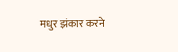मधुर झंकार करने